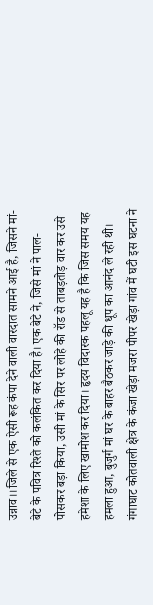उन्नाव।।जिले से एक ऐसी रूह कंपा देने वाली वारदात सामने आई है, जिसने मां-बेटे के पवित्र रिश्ते को कलंकित कर दिया है। एक बेटे ने, जिसे मां ने पाल-पोसकर बड़ा किया, उसी मां के सिर पर लोहे की रॉड से ताबड़तोड़ वार कर उसे हमेशा के लिए खामोश कर दिया। हृदय विदारक पहलू यह है कि जिस समय यह हमला हुआ, बुजुर्ग मां घर के बाहर बैठकर जाड़े की धूप का आनंद ले रही थी।
गंगाघाट कोतवाली क्षेत्र के कंजा खेड़ा मजरा पीपर खेड़ा गांव में घटी इस घटना ने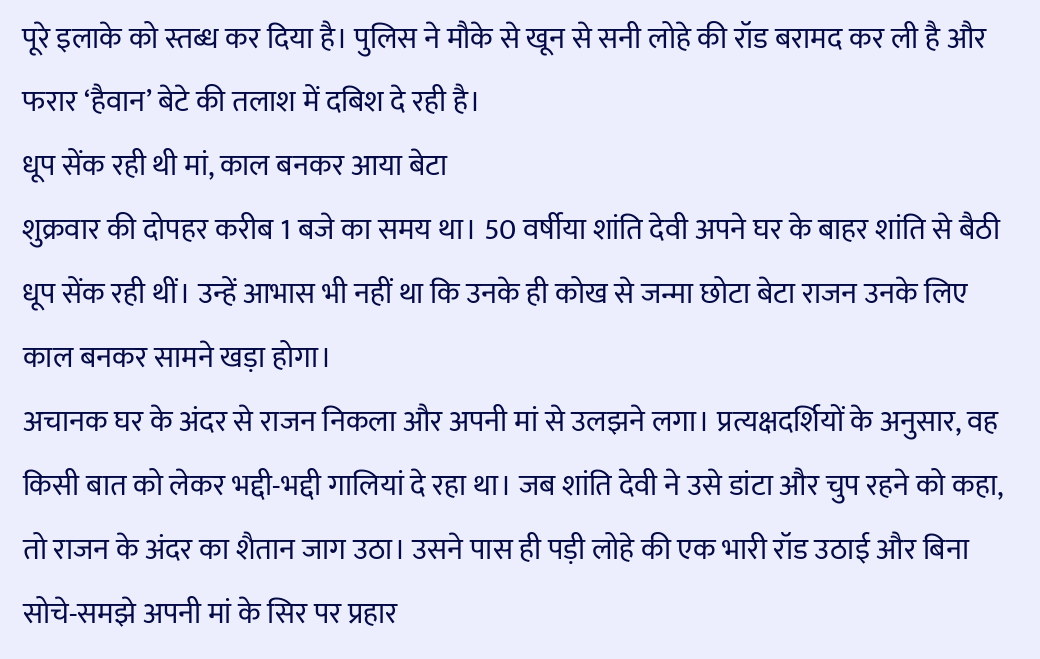पूरे इलाके को स्तब्ध कर दिया है। पुलिस ने मौके से खून से सनी लोहे की रॉड बरामद कर ली है और फरार ‘हैवान’ बेटे की तलाश में दबिश दे रही है।
धूप सेंक रही थी मां, काल बनकर आया बेटा
शुक्रवार की दोपहर करीब 1 बजे का समय था। 50 वर्षीया शांति देवी अपने घर के बाहर शांति से बैठी धूप सेंक रही थीं। उन्हें आभास भी नहीं था कि उनके ही कोख से जन्मा छोटा बेटा राजन उनके लिए काल बनकर सामने खड़ा होगा।
अचानक घर के अंदर से राजन निकला और अपनी मां से उलझने लगा। प्रत्यक्षदर्शियों के अनुसार, वह किसी बात को लेकर भद्दी-भद्दी गालियां दे रहा था। जब शांति देवी ने उसे डांटा और चुप रहने को कहा, तो राजन के अंदर का शैतान जाग उठा। उसने पास ही पड़ी लोहे की एक भारी रॉड उठाई और बिना सोचे-समझे अपनी मां के सिर पर प्रहार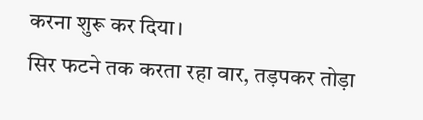करना शुरू कर दिया।
सिर फटने तक करता रहा वार, तड़पकर तोड़ा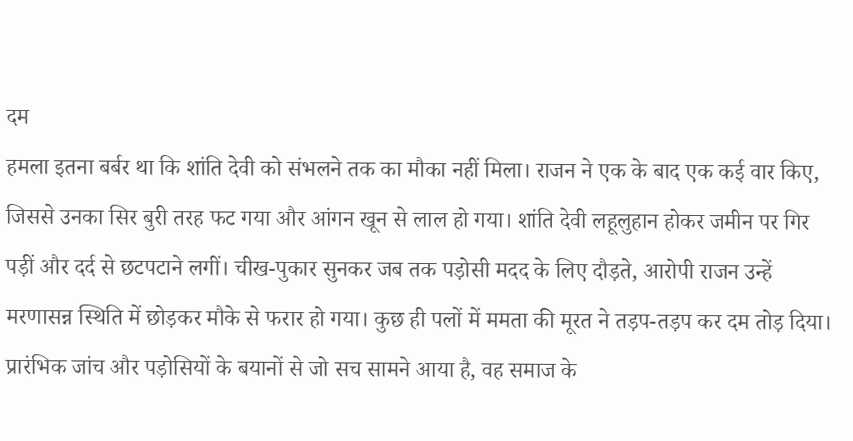दम
हमला इतना बर्बर था कि शांति देवी को संभलने तक का मौका नहीं मिला। राजन ने एक के बाद एक कई वार किए, जिससे उनका सिर बुरी तरह फट गया और आंगन खून से लाल हो गया। शांति देवी लहूलुहान होकर जमीन पर गिर पड़ीं और दर्द से छटपटाने लगीं। चीख-पुकार सुनकर जब तक पड़ोसी मदद के लिए दौड़ते, आरोपी राजन उन्हें मरणासन्न स्थिति में छोड़कर मौके से फरार हो गया। कुछ ही पलों में ममता की मूरत ने तड़प-तड़प कर दम तोड़ दिया।
प्रारंभिक जांच और पड़ोसियों के बयानों से जो सच सामने आया है, वह समाज के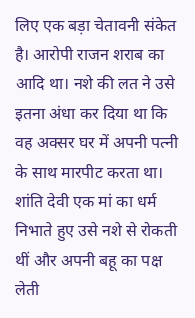लिए एक बड़ा चेतावनी संकेत है। आरोपी राजन शराब का आदि था। नशे की लत ने उसे इतना अंधा कर दिया था कि वह अक्सर घर में अपनी पत्नी के साथ मारपीट करता था। शांति देवी एक मां का धर्म निभाते हुए उसे नशे से रोकती थीं और अपनी बहू का पक्ष लेती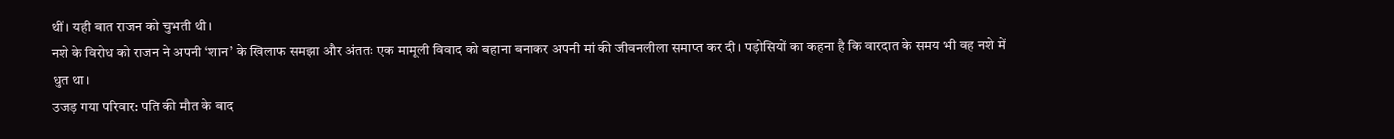थीं। यही बात राजन को चुभती थी।
नशे के विरोध को राजन ने अपनी ‘शान’ के खिलाफ समझा और अंततः एक मामूली विवाद को बहाना बनाकर अपनी मां की जीवनलीला समाप्त कर दी। पड़ोसियों का कहना है कि वारदात के समय भी वह नशे में धुत था।
उजड़ गया परिवार: पति की मौत के बाद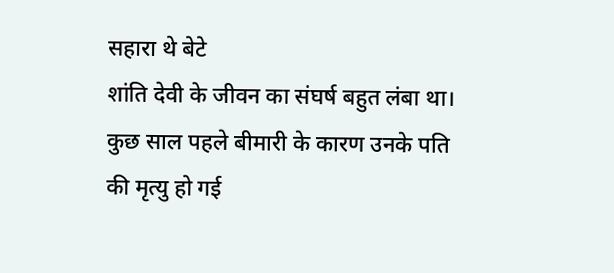सहारा थे बेटे
शांति देवी के जीवन का संघर्ष बहुत लंबा था। कुछ साल पहले बीमारी के कारण उनके पति की मृत्यु हो गई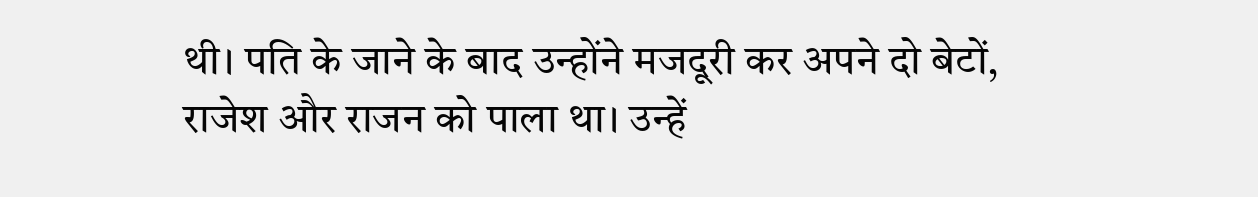थी। पति के जाने के बाद उन्होंने मजदूरी कर अपने दो बेटों, राजेश और राजन को पाला था। उन्हें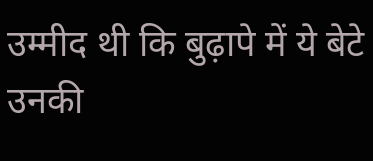उम्मीद थी कि बुढ़ापे में ये बेटे उनकी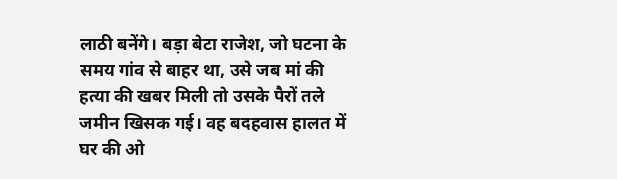लाठी बनेंगे। बड़ा बेटा राजेश, जो घटना के समय गांव से बाहर था, उसे जब मां की हत्या की खबर मिली तो उसके पैरों तले जमीन खिसक गई। वह बदहवास हालत में घर की ओ